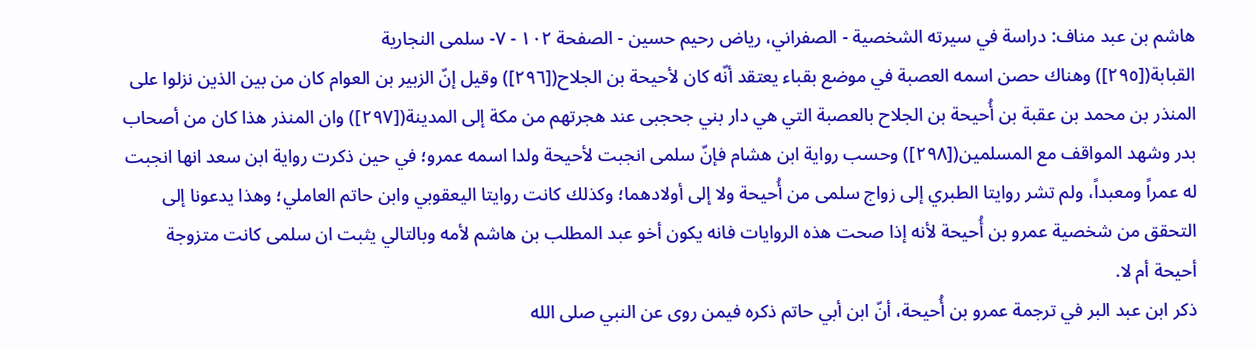هاشم بن عبد مناف: دراسة في سيرته الشخصية - الصفراني، رياض رحيم حسين - الصفحة ١٠٢ - ٧- سلمى النجارية
القبابة([٢٩٥]) وهناك حصن اسمه العصبة في موضع بقباء يعتقد أنّه كان لأحيحة بن الجلاح([٢٩٦]) وقيل إنّ الزبير بن العوام كان من بين الذين نزلوا على المنذر بن محمد بن عقبة بن أُحيحة بن الجلاح بالعصبة التي هي دار بني جحجبى عند هجرتهم من مكة إلى المدينة([٢٩٧]) وان المنذر هذا كان من أصحاب بدر وشهد المواقف مع المسلمين([٢٩٨]) وحسب رواية ابن هشام فإنّ سلمى انجبت لأحيحة ولدا اسمه عمرو؛ في حين ذكرت رواية ابن سعد انها انجبت له عمراً ومعبداً، ولم تشر روايتا الطبري إلى زواج سلمى من أُحيحة ولا إلى أولادهما؛ وكذلك كانت روايتا اليعقوبي وابن حاتم العاملي؛ وهذا يدعونا إلى التحقق من شخصية عمرو بن أُحيحة لأنه إذا صحت هذه الروايات فانه يكون أخو عبد المطلب بن هاشم لأمه وبالتالي يثبت ان سلمى كانت متزوجة أحيحة أم لا.
ذكر ابن عبد البر في ترجمة عمرو بن أُحيحة، أنّ ابن أبي حاتم ذكره فيمن روى عن النبي صلى الله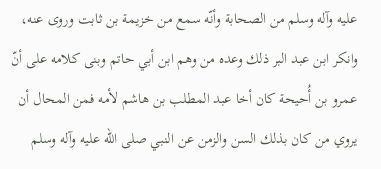عليه وآله وسلم من الصحابة وأنّه سمع من خزيمة بن ثابت وروى عنه، وانكر ابن عبد البر ذلك وعده من وهم ابن أبي حاتم وبنى كلامه على أنّ عمرو بن أُحيحة كان أخا عبد المطلب بن هاشم لأمه فمن المحال أن يروي من كان بذلك السن والزمن عن النبي صلى الله عليه وآله وسلم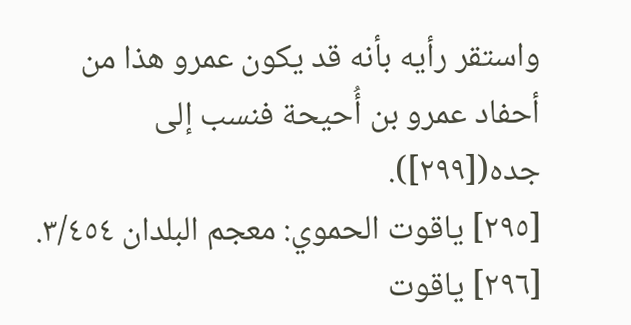واستقر رأيه بأنه قد يكون عمرو هذا من أحفاد عمرو بن أُحيحة فنسب إلى جده([٢٩٩]).
[٢٩٥] ياقوت الحموي: معجم البلدان ٣/٤٥٤.
[٢٩٦] ياقوت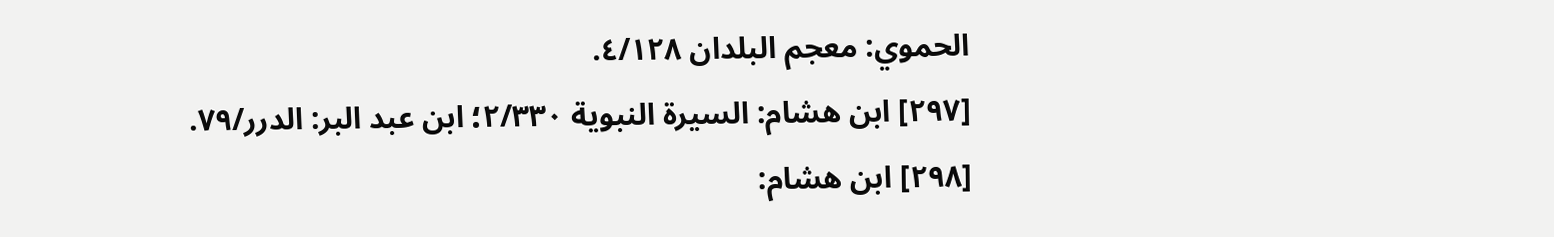الحموي: معجم البلدان ٤/١٢٨.
[٢٩٧] ابن هشام: السيرة النبوية ٢/٣٣٠؛ ابن عبد البر: الدرر/٧٩.
[٢٩٨] ابن هشام: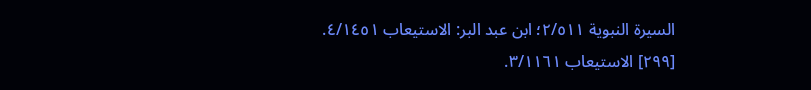السيرة النبوية ٢/٥١١؛ ابن عبد البر: الاستيعاب ٤/١٤٥١.
[٢٩٩] الاستيعاب ٣/١١٦١.